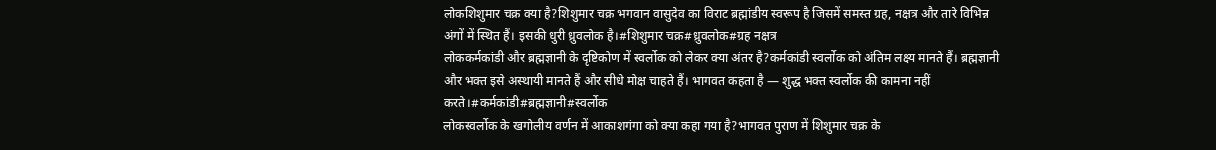लोकशिशुमार चक्र क्या है?शिशुमार चक्र भगवान वासुदेव का विराट ब्रह्मांडीय स्वरूप है जिसमें समस्त ग्रह, नक्षत्र और तारे विभिन्न अंगों में स्थित हैं। इसकी धुरी ध्रुवलोक है।#शिशुमार चक्र#ध्रुवलोक#ग्रह नक्षत्र
लोककर्मकांडी और ब्रह्मज्ञानी के दृष्टिकोण में स्वर्लोक को लेकर क्या अंतर है?कर्मकांडी स्वर्लोक को अंतिम लक्ष्य मानते हैं। ब्रह्मज्ञानी और भक्त इसे अस्थायी मानते हैं और सीधे मोक्ष चाहते हैं। भागवत कहता है — शुद्ध भक्त स्वर्लोक की कामना नहीं करते।#कर्मकांडी#ब्रह्मज्ञानी#स्वर्लोक
लोकस्वर्लोक के खगोलीय वर्णन में आकाशगंगा को क्या कहा गया है?भागवत पुराण में शिशुमार चक्र के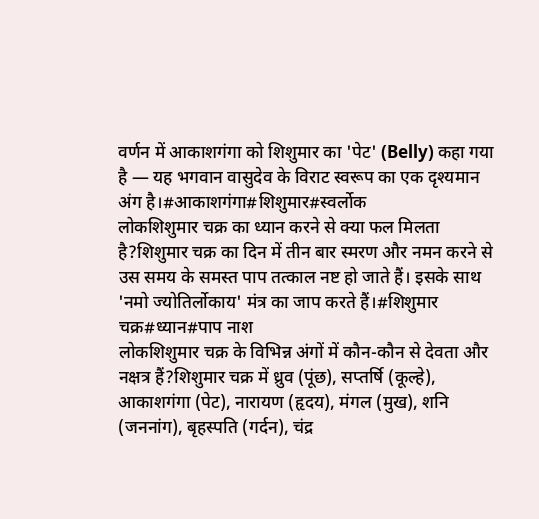वर्णन में आकाशगंगा को शिशुमार का 'पेट' (Belly) कहा गया है — यह भगवान वासुदेव के विराट स्वरूप का एक दृश्यमान अंग है।#आकाशगंगा#शिशुमार#स्वर्लोक
लोकशिशुमार चक्र का ध्यान करने से क्या फल मिलता है?शिशुमार चक्र का दिन में तीन बार स्मरण और नमन करने से उस समय के समस्त पाप तत्काल नष्ट हो जाते हैं। इसके साथ 'नमो ज्योतिर्लोकाय' मंत्र का जाप करते हैं।#शिशुमार चक्र#ध्यान#पाप नाश
लोकशिशुमार चक्र के विभिन्न अंगों में कौन-कौन से देवता और नक्षत्र हैं?शिशुमार चक्र में ध्रुव (पूंछ), सप्तर्षि (कूल्हे), आकाशगंगा (पेट), नारायण (हृदय), मंगल (मुख), शनि (जननांग), बृहस्पति (गर्दन), चंद्र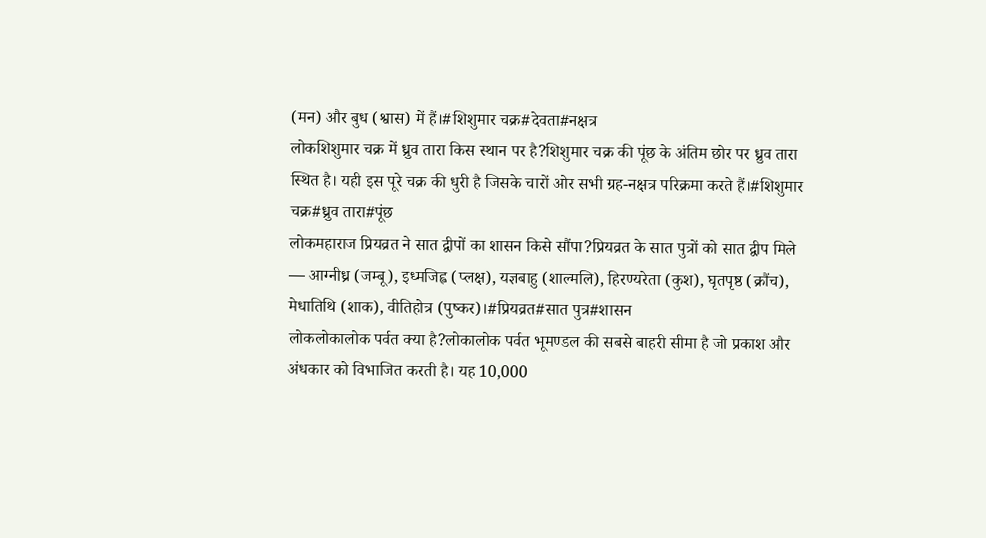(मन) और बुध (श्वास) में हैं।#शिशुमार चक्र#देवता#नक्षत्र
लोकशिशुमार चक्र में ध्रुव तारा किस स्थान पर है?शिशुमार चक्र की पूंछ के अंतिम छोर पर ध्रुव तारा स्थित है। यही इस पूरे चक्र की धुरी है जिसके चारों ओर सभी ग्रह-नक्षत्र परिक्रमा करते हैं।#शिशुमार चक्र#ध्रुव तारा#पूंछ
लोकमहाराज प्रियव्रत ने सात द्वीपों का शासन किसे सौंपा?प्रियव्रत के सात पुत्रों को सात द्वीप मिले — आग्नीध्र (जम्बू), इध्मजिह्व (प्लक्ष), यज्ञबाहु (शाल्मलि), हिरण्यरेता (कुश), घृतपृष्ठ (क्रौंच), मेधातिथि (शाक), वीतिहोत्र (पुष्कर)।#प्रियव्रत#सात पुत्र#शासन
लोकलोकालोक पर्वत क्या है?लोकालोक पर्वत भूमण्डल की सबसे बाहरी सीमा है जो प्रकाश और अंधकार को विभाजित करती है। यह 10,000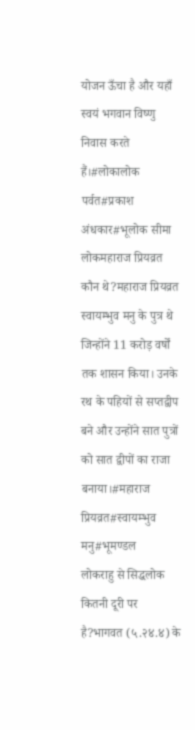योजन ऊँचा है और यहाँ स्वयं भगवान विष्णु निवास करते हैं।#लोकालोक पर्वत#प्रकाश अंधकार#भूलोक सीमा
लोकमहाराज प्रियव्रत कौन थे?महाराज प्रियव्रत स्वायम्भुव मनु के पुत्र थे जिन्होंने 11 करोड़ वर्षों तक शासन किया। उनके रथ के पहियों से सप्तद्वीप बने और उन्होंने सात पुत्रों को सात द्वीपों का राजा बनाया।#महाराज प्रियव्रत#स्वायम्भुव मनु#भूमण्डल
लोकराहु से सिद्धलोक कितनी दूरी पर है?भागवत (५.२४.४) के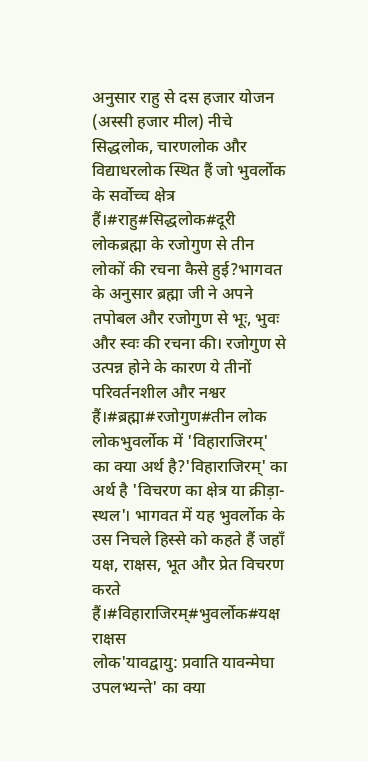अनुसार राहु से दस हजार योजन (अस्सी हजार मील) नीचे सिद्धलोक, चारणलोक और विद्याधरलोक स्थित हैं जो भुवर्लोक के सर्वोच्च क्षेत्र हैं।#राहु#सिद्धलोक#दूरी
लोकब्रह्मा के रजोगुण से तीन लोकों की रचना कैसे हुई?भागवत के अनुसार ब्रह्मा जी ने अपने तपोबल और रजोगुण से भूः, भुवः और स्वः की रचना की। रजोगुण से उत्पन्न होने के कारण ये तीनों परिवर्तनशील और नश्वर हैं।#ब्रह्मा#रजोगुण#तीन लोक
लोकभुवर्लोक में 'विहाराजिरम्' का क्या अर्थ है?'विहाराजिरम्' का अर्थ है 'विचरण का क्षेत्र या क्रीड़ा-स्थल'। भागवत में यह भुवर्लोक के उस निचले हिस्से को कहते हैं जहाँ यक्ष, राक्षस, भूत और प्रेत विचरण करते हैं।#विहाराजिरम्#भुवर्लोक#यक्ष राक्षस
लोक'यावद्वायु: प्रवाति यावन्मेघा उपलभ्यन्ते' का क्या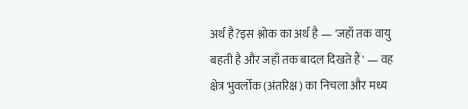अर्थ है?इस श्लोक का अर्थ है — 'जहाँ तक वायु बहती है और जहाँ तक बादल दिखते हैं' — वह क्षेत्र भुवर्लोक (अंतरिक्ष) का निचला और मध्य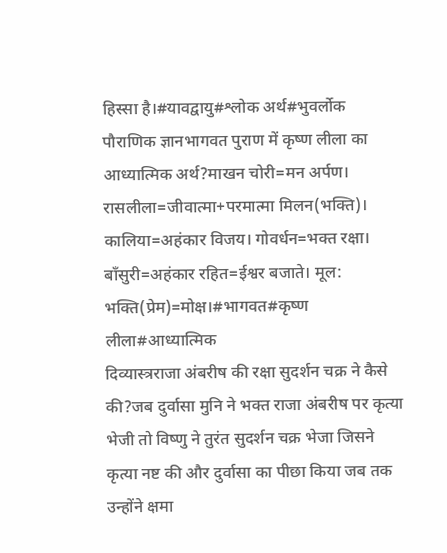हिस्सा है।#यावद्वायु#श्लोक अर्थ#भुवर्लोक
पौराणिक ज्ञानभागवत पुराण में कृष्ण लीला का आध्यात्मिक अर्थ?माखन चोरी=मन अर्पण। रासलीला=जीवात्मा+परमात्मा मिलन(भक्ति)। कालिया=अहंकार विजय। गोवर्धन=भक्त रक्षा। बाँसुरी=अहंकार रहित=ईश्वर बजाते। मूल: भक्ति(प्रेम)=मोक्ष।#भागवत#कृष्ण लीला#आध्यात्मिक
दिव्यास्त्रराजा अंबरीष की रक्षा सुदर्शन चक्र ने कैसे की?जब दुर्वासा मुनि ने भक्त राजा अंबरीष पर कृत्या भेजी तो विष्णु ने तुरंत सुदर्शन चक्र भेजा जिसने कृत्या नष्ट की और दुर्वासा का पीछा किया जब तक उन्होंने क्षमा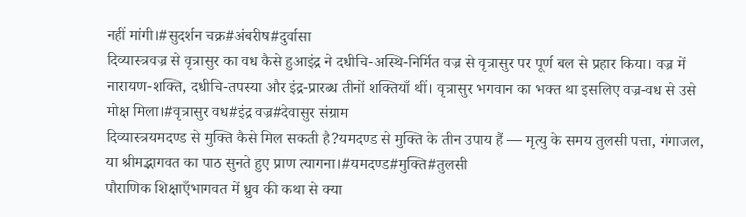नहीं मांगी।#सुदर्शन चक्र#अंबरीष#दुर्वासा
दिव्यास्त्रवज्र से वृत्रासुर का वध कैसे हुआइंद्र ने दधीचि-अस्थि-निर्मित वज्र से वृत्रासुर पर पूर्ण बल से प्रहार किया। वज्र में नारायण-शक्ति, दधीचि-तपस्या और इंद्र-प्रारब्ध तीनों शक्तियाँ थीं। वृत्रासुर भगवान का भक्त था इसलिए वज्र-वध से उसे मोक्ष मिला।#वृत्रासुर वध#इंद्र वज्र#देवासुर संग्राम
दिव्यास्त्रयमदण्ड से मुक्ति कैसे मिल सकती है?यमदण्ड से मुक्ति के तीन उपाय हैं — मृत्यु के समय तुलसी पत्ता, गंगाजल, या श्रीमद्भागवत का पाठ सुनते हुए प्राण त्यागना।#यमदण्ड#मुक्ति#तुलसी
पौराणिक शिक्षाएँभागवत में ध्रुव की कथा से क्या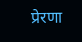प्रेरणा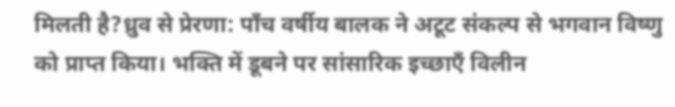मिलती है?ध्रुव से प्रेरणा: पाँच वर्षीय बालक ने अटूट संकल्प से भगवान विष्णु को प्राप्त किया। भक्ति में डूबने पर सांसारिक इच्छाएँ विलीन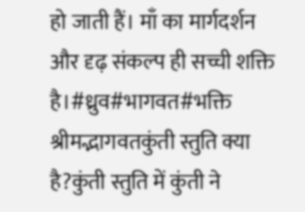हो जाती हैं। माँ का मार्गदर्शन और दृढ़ संकल्प ही सच्ची शक्ति है।#ध्रुव#भागवत#भक्ति
श्रीमद्भागवतकुंती स्तुति क्या है?कुंती स्तुति में कुंती ने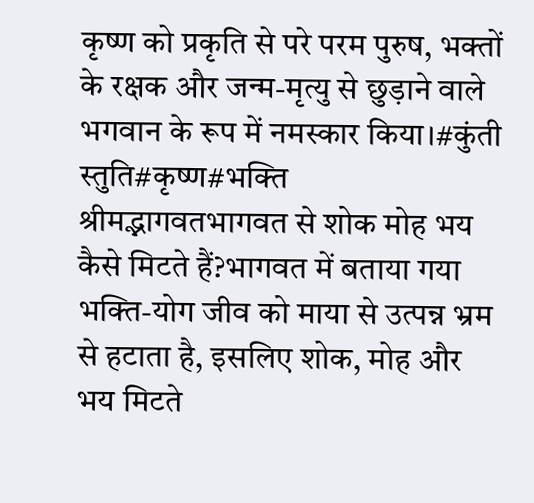कृष्ण को प्रकृति से परे परम पुरुष, भक्तों के रक्षक और जन्म-मृत्यु से छुड़ाने वाले भगवान के रूप में नमस्कार किया।#कुंती स्तुति#कृष्ण#भक्ति
श्रीमद्भागवतभागवत से शोक मोह भय कैसे मिटते हैं?भागवत में बताया गया भक्ति-योग जीव को माया से उत्पन्न भ्रम से हटाता है, इसलिए शोक, मोह और भय मिटते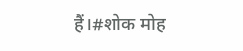हैं।#शोक मोह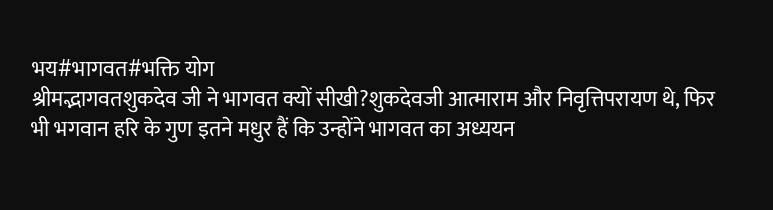भय#भागवत#भक्ति योग
श्रीमद्भागवतशुकदेव जी ने भागवत क्यों सीखी?शुकदेवजी आत्माराम और निवृत्तिपरायण थे, फिर भी भगवान हरि के गुण इतने मधुर हैं कि उन्होंने भागवत का अध्ययन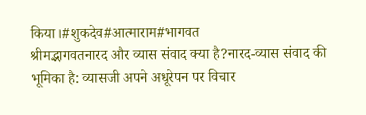किया।#शुकदेव#आत्माराम#भागवत
श्रीमद्भागवतनारद और व्यास संवाद क्या है?नारद-व्यास संवाद की भूमिका है: व्यासजी अपने अधूरेपन पर विचार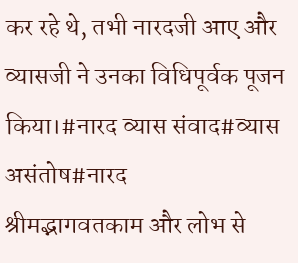कर रहे थे, तभी नारदजी आए और व्यासजी ने उनका विधिपूर्वक पूजन किया।#नारद व्यास संवाद#व्यास असंतोष#नारद
श्रीमद्भागवतकाम और लोभ से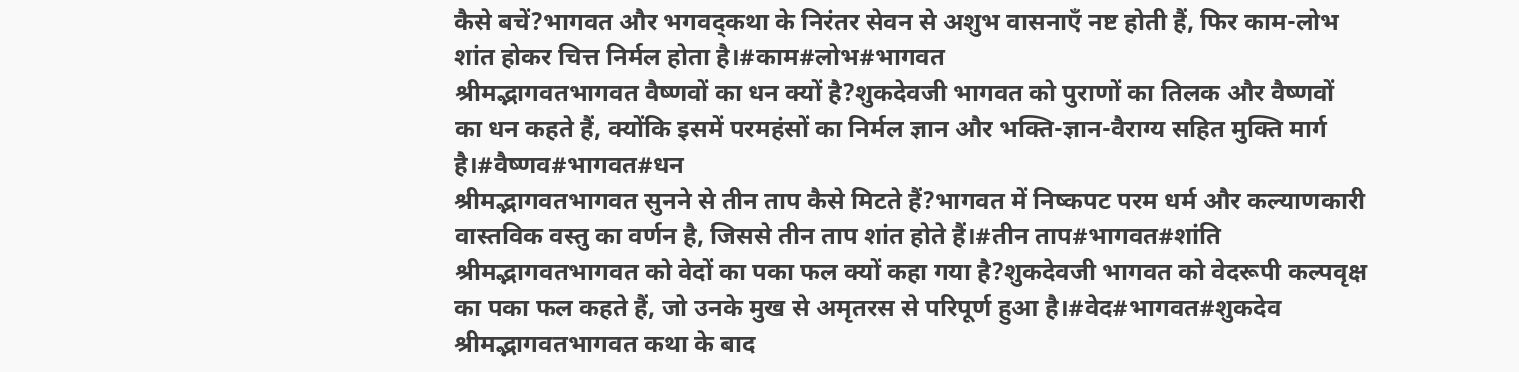कैसे बचें?भागवत और भगवद्कथा के निरंतर सेवन से अशुभ वासनाएँ नष्ट होती हैं, फिर काम-लोभ शांत होकर चित्त निर्मल होता है।#काम#लोभ#भागवत
श्रीमद्भागवतभागवत वैष्णवों का धन क्यों है?शुकदेवजी भागवत को पुराणों का तिलक और वैष्णवों का धन कहते हैं, क्योंकि इसमें परमहंसों का निर्मल ज्ञान और भक्ति-ज्ञान-वैराग्य सहित मुक्ति मार्ग है।#वैष्णव#भागवत#धन
श्रीमद्भागवतभागवत सुनने से तीन ताप कैसे मिटते हैं?भागवत में निष्कपट परम धर्म और कल्याणकारी वास्तविक वस्तु का वर्णन है, जिससे तीन ताप शांत होते हैं।#तीन ताप#भागवत#शांति
श्रीमद्भागवतभागवत को वेदों का पका फल क्यों कहा गया है?शुकदेवजी भागवत को वेदरूपी कल्पवृक्ष का पका फल कहते हैं, जो उनके मुख से अमृतरस से परिपूर्ण हुआ है।#वेद#भागवत#शुकदेव
श्रीमद्भागवतभागवत कथा के बाद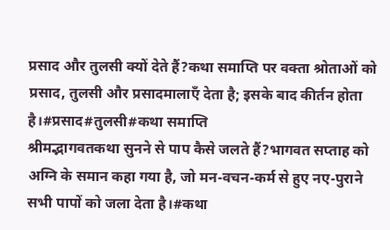प्रसाद और तुलसी क्यों देते हैं?कथा समाप्ति पर वक्ता श्रोताओं को प्रसाद, तुलसी और प्रसादमालाएँ देता है; इसके बाद कीर्तन होता है।#प्रसाद#तुलसी#कथा समाप्ति
श्रीमद्भागवतकथा सुनने से पाप कैसे जलते हैं?भागवत सप्ताह को अग्नि के समान कहा गया है, जो मन-वचन-कर्म से हुए नए-पुराने सभी पापों को जला देता है।#कथा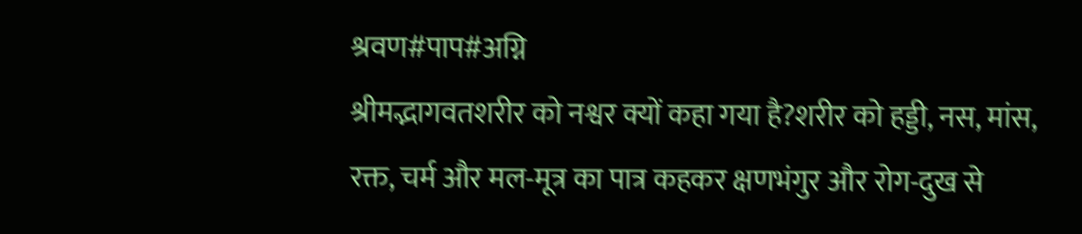श्रवण#पाप#अग्नि
श्रीमद्भागवतशरीर को नश्वर क्यों कहा गया है?शरीर को हड्डी, नस, मांस, रक्त, चर्म और मल-मूत्र का पात्र कहकर क्षणभंगुर और रोग-दुख से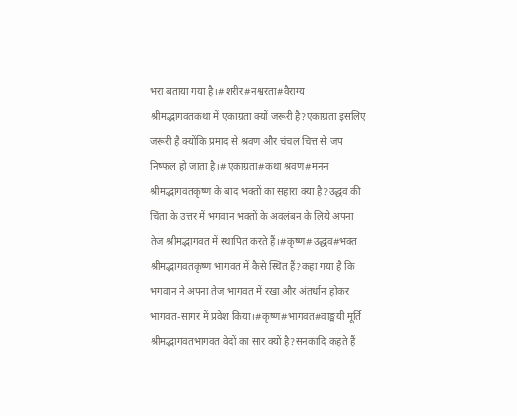भरा बताया गया है।#शरीर#नश्वरता#वैराग्य
श्रीमद्भागवतकथा में एकाग्रता क्यों जरूरी है?एकाग्रता इसलिए जरूरी है क्योंकि प्रमाद से श्रवण और चंचल चित्त से जप निष्फल हो जाता है।#एकाग्रता#कथा श्रवण#मनन
श्रीमद्भागवतकृष्ण के बाद भक्तों का सहारा क्या है?उद्धव की चिंता के उत्तर में भगवान भक्तों के अवलंबन के लिये अपना तेज श्रीमद्भागवत में स्थापित करते हैं।#कृष्ण#उद्धव#भक्त
श्रीमद्भागवतकृष्ण भागवत में कैसे स्थित हैं?कहा गया है कि भगवान ने अपना तेज भागवत में रखा और अंतर्धान होकर भागवत-सागर में प्रवेश किया।#कृष्ण#भागवत#वाङ्मयी मूर्ति
श्रीमद्भागवतभागवत वेदों का सार क्यों है?सनकादि कहते हैं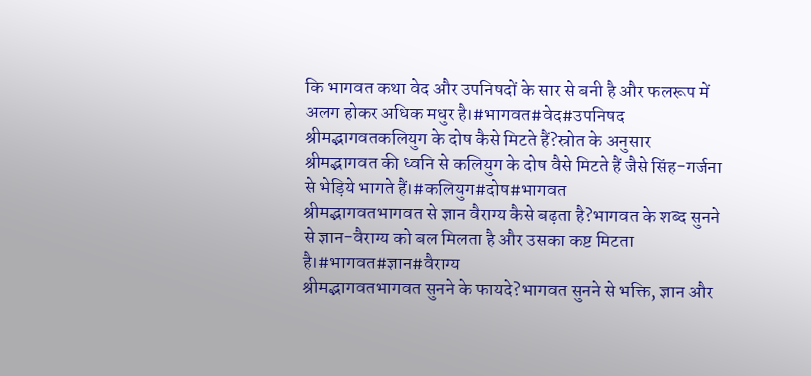कि भागवत कथा वेद और उपनिषदों के सार से बनी है और फलरूप में अलग होकर अधिक मधुर है।#भागवत#वेद#उपनिषद
श्रीमद्भागवतकलियुग के दोष कैसे मिटते हैं?स्रोत के अनुसार श्रीमद्भागवत की ध्वनि से कलियुग के दोष वैसे मिटते हैं जैसे सिंह-गर्जना से भेड़िये भागते हैं।#कलियुग#दोष#भागवत
श्रीमद्भागवतभागवत से ज्ञान वैराग्य कैसे बढ़ता है?भागवत के शब्द सुनने से ज्ञान-वैराग्य को बल मिलता है और उसका कष्ट मिटता है।#भागवत#ज्ञान#वैराग्य
श्रीमद्भागवतभागवत सुनने के फायदे?भागवत सुनने से भक्ति, ज्ञान और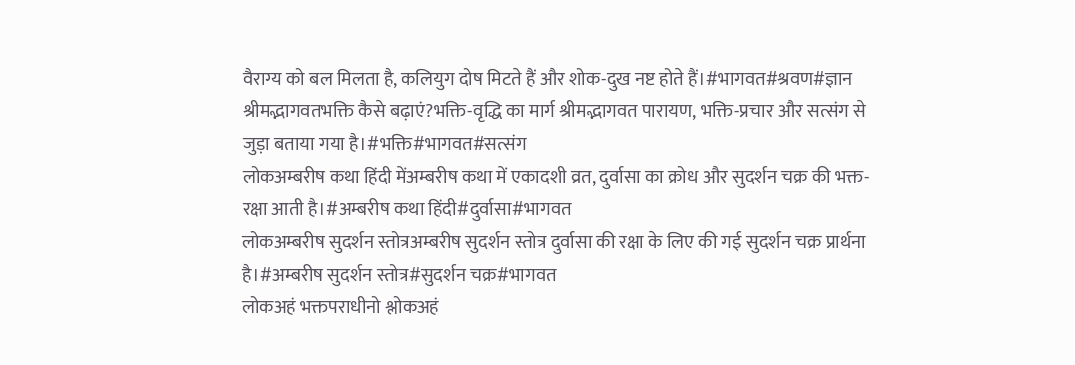वैराग्य को बल मिलता है, कलियुग दोष मिटते हैं और शोक-दुख नष्ट होते हैं।#भागवत#श्रवण#ज्ञान
श्रीमद्भागवतभक्ति कैसे बढ़ाएं?भक्ति-वृद्धि का मार्ग श्रीमद्भागवत पारायण, भक्ति-प्रचार और सत्संग से जुड़ा बताया गया है।#भक्ति#भागवत#सत्संग
लोकअम्बरीष कथा हिंदी मेंअम्बरीष कथा में एकादशी व्रत, दुर्वासा का क्रोध और सुदर्शन चक्र की भक्त-रक्षा आती है।#अम्बरीष कथा हिंदी#दुर्वासा#भागवत
लोकअम्बरीष सुदर्शन स्तोत्रअम्बरीष सुदर्शन स्तोत्र दुर्वासा की रक्षा के लिए की गई सुदर्शन चक्र प्रार्थना है।#अम्बरीष सुदर्शन स्तोत्र#सुदर्शन चक्र#भागवत
लोकअहं भक्तपराधीनो श्लोकअहं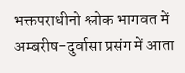भक्तपराधीनो श्लोक भागवत में अम्बरीष-दुर्वासा प्रसंग में आता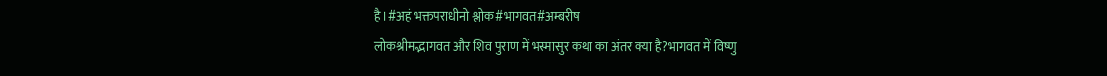है।#अहं भक्तपराधीनो श्लोक#भागवत#अम्बरीष
लोकश्रीमद्भागवत और शिव पुराण में भस्मासुर कथा का अंतर क्या है?भागवत में विष्णु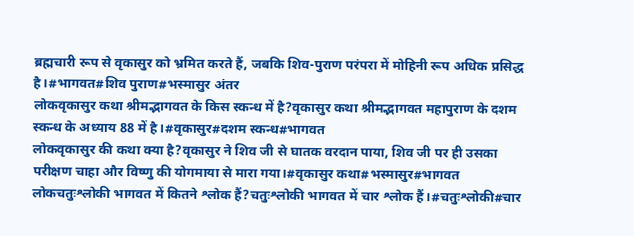ब्रह्मचारी रूप से वृकासुर को भ्रमित करते हैं, जबकि शिव-पुराण परंपरा में मोहिनी रूप अधिक प्रसिद्ध है।#भागवत#शिव पुराण#भस्मासुर अंतर
लोकवृकासुर कथा श्रीमद्भागवत के किस स्कन्ध में है?वृकासुर कथा श्रीमद्भागवत महापुराण के दशम स्कन्ध के अध्याय 88 में है।#वृकासुर#दशम स्कन्ध#भागवत
लोकवृकासुर की कथा क्या है?वृकासुर ने शिव जी से घातक वरदान पाया, शिव जी पर ही उसका परीक्षण चाहा और विष्णु की योगमाया से मारा गया।#वृकासुर कथा#भस्मासुर#भागवत
लोकचतुःश्लोकी भागवत में कितने श्लोक हैं?चतुःश्लोकी भागवत में चार श्लोक हैं।#चतुःश्लोकी#चार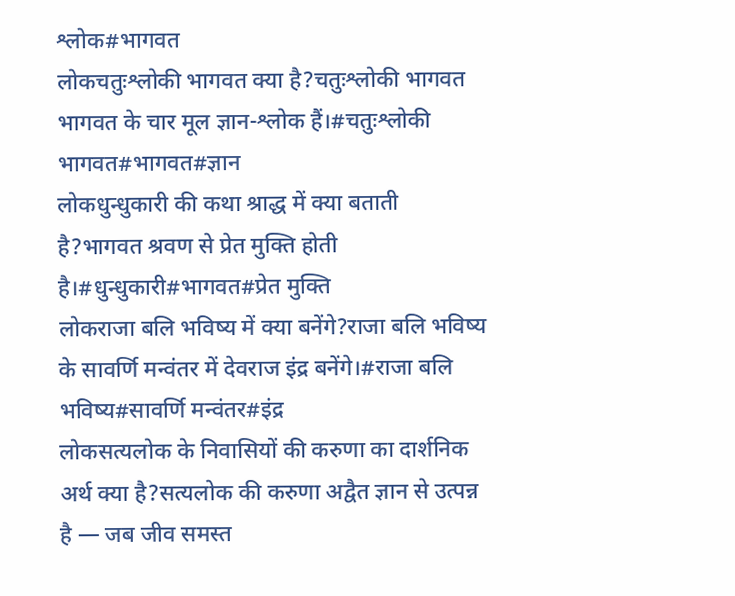श्लोक#भागवत
लोकचतुःश्लोकी भागवत क्या है?चतुःश्लोकी भागवत भागवत के चार मूल ज्ञान-श्लोक हैं।#चतुःश्लोकी भागवत#भागवत#ज्ञान
लोकधुन्धुकारी की कथा श्राद्ध में क्या बताती है?भागवत श्रवण से प्रेत मुक्ति होती है।#धुन्धुकारी#भागवत#प्रेत मुक्ति
लोकराजा बलि भविष्य में क्या बनेंगे?राजा बलि भविष्य के सावर्णि मन्वंतर में देवराज इंद्र बनेंगे।#राजा बलि भविष्य#सावर्णि मन्वंतर#इंद्र
लोकसत्यलोक के निवासियों की करुणा का दार्शनिक अर्थ क्या है?सत्यलोक की करुणा अद्वैत ज्ञान से उत्पन्न है — जब जीव समस्त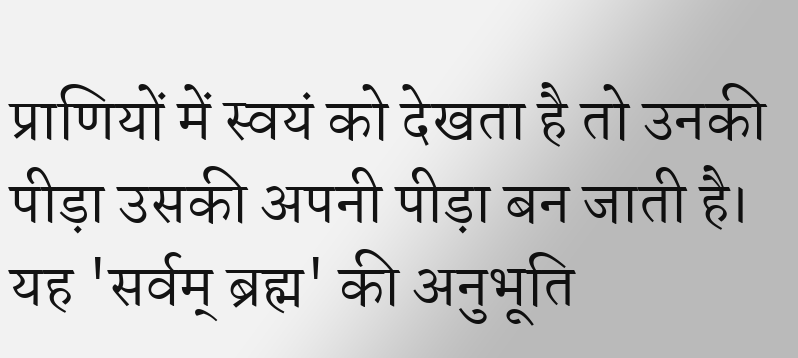प्राणियों में स्वयं को देखता है तो उनकी पीड़ा उसकी अपनी पीड़ा बन जाती है। यह 'सर्वम् ब्रह्म' की अनुभूति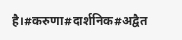है।#करुणा#दार्शनिक#अद्वैत